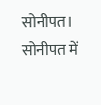सोनीपत। सोनीपत में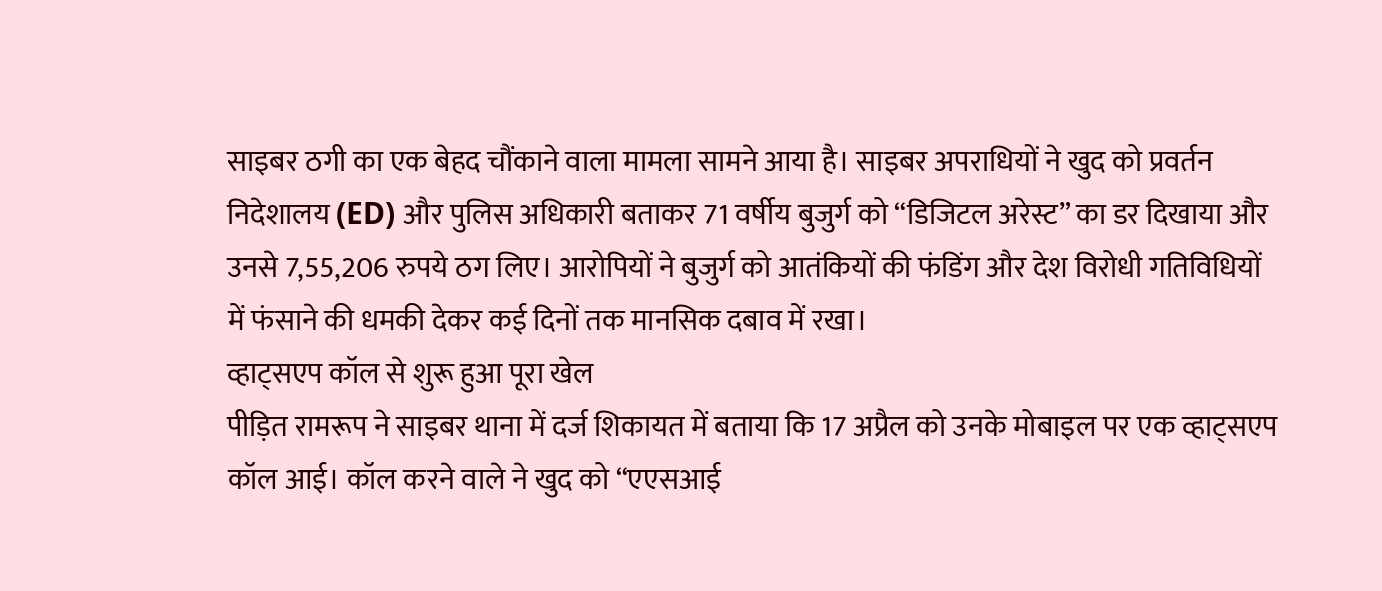साइबर ठगी का एक बेहद चौंकाने वाला मामला सामने आया है। साइबर अपराधियों ने खुद को प्रवर्तन निदेशालय (ED) और पुलिस अधिकारी बताकर 71 वर्षीय बुजुर्ग को “डिजिटल अरेस्ट” का डर दिखाया और उनसे 7,55,206 रुपये ठग लिए। आरोपियों ने बुजुर्ग को आतंकियों की फंडिंग और देश विरोधी गतिविधियों में फंसाने की धमकी देकर कई दिनों तक मानसिक दबाव में रखा।
व्हाट्सएप कॉल से शुरू हुआ पूरा खेल
पीड़ित रामरूप ने साइबर थाना में दर्ज शिकायत में बताया कि 17 अप्रैल को उनके मोबाइल पर एक व्हाट्सएप कॉल आई। कॉल करने वाले ने खुद को “एएसआई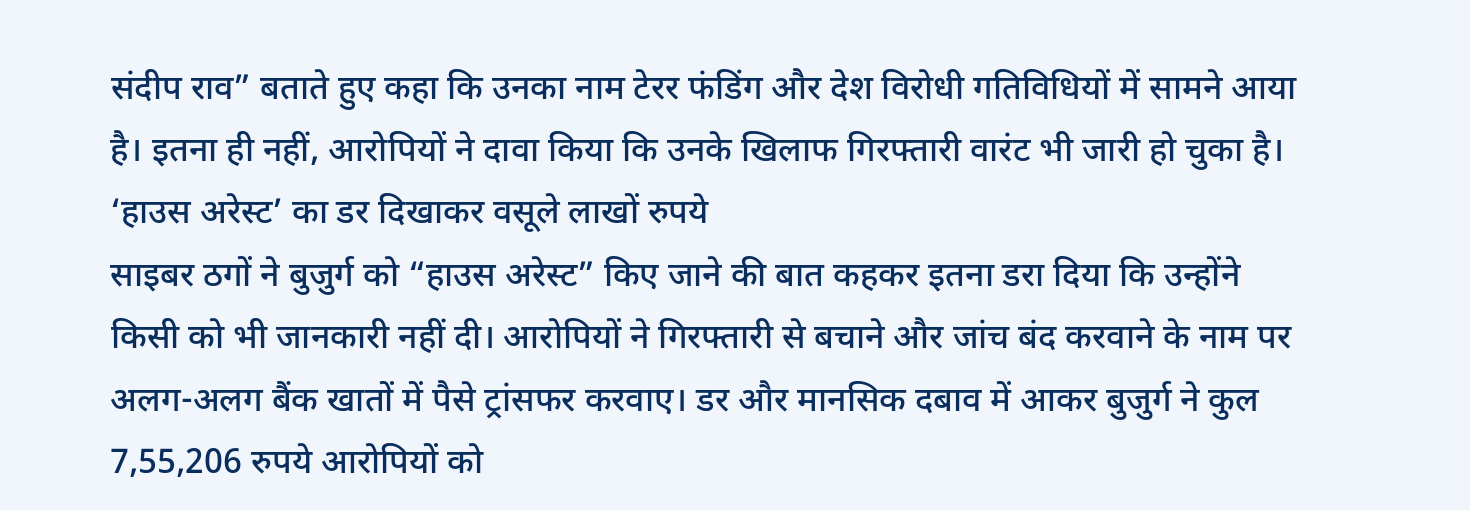संदीप राव” बताते हुए कहा कि उनका नाम टेरर फंडिंग और देश विरोधी गतिविधियों में सामने आया है। इतना ही नहीं, आरोपियों ने दावा किया कि उनके खिलाफ गिरफ्तारी वारंट भी जारी हो चुका है।
‘हाउस अरेस्ट’ का डर दिखाकर वसूले लाखों रुपये
साइबर ठगों ने बुजुर्ग को “हाउस अरेस्ट” किए जाने की बात कहकर इतना डरा दिया कि उन्होंने किसी को भी जानकारी नहीं दी। आरोपियों ने गिरफ्तारी से बचाने और जांच बंद करवाने के नाम पर अलग-अलग बैंक खातों में पैसे ट्रांसफर करवाए। डर और मानसिक दबाव में आकर बुजुर्ग ने कुल 7,55,206 रुपये आरोपियों को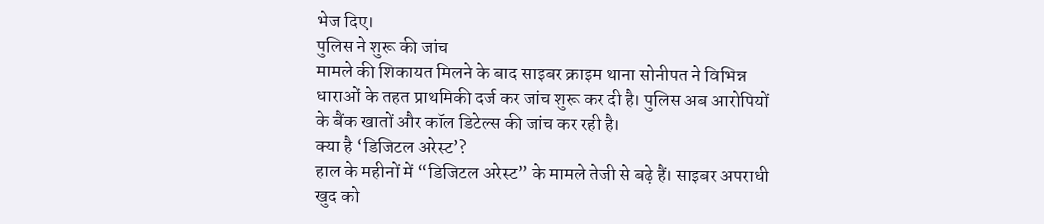भेज दिए।
पुलिस ने शुरू की जांच
मामले की शिकायत मिलने के बाद साइबर क्राइम थाना सोनीपत ने विभिन्न धाराओं के तहत प्राथमिकी दर्ज कर जांच शुरू कर दी है। पुलिस अब आरोपियों के बैंक खातों और कॉल डिटेल्स की जांच कर रही है।
क्या है ‘डिजिटल अरेस्ट’?
हाल के महीनों में “डिजिटल अरेस्ट” के मामले तेजी से बढ़े हैं। साइबर अपराधी खुद को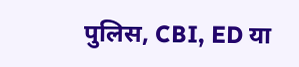पुलिस, CBI, ED या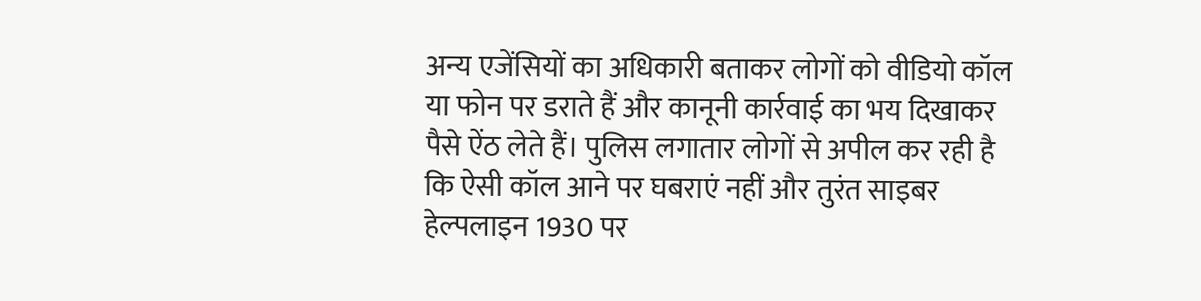अन्य एजेंसियों का अधिकारी बताकर लोगों को वीडियो कॉल या फोन पर डराते हैं और कानूनी कार्रवाई का भय दिखाकर पैसे ऐंठ लेते हैं। पुलिस लगातार लोगों से अपील कर रही है कि ऐसी कॉल आने पर घबराएं नहीं और तुरंत साइबर हेल्पलाइन 1930 पर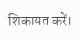शिकायत करें।